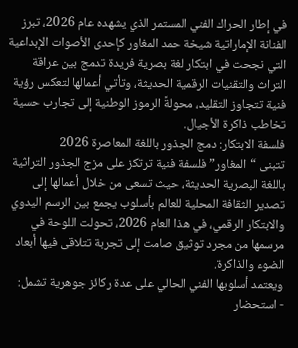في إطار الحراك الفني المستمر الذي يشهده عام 2026، تبرز الفنانة الإماراتية شيخة حمد المغاور كإحدى الأصوات الإبداعية التي نجحت في ابتكار لغة بصرية فريدة تدمج بين عراقة التراث والتقنيات الرقمية الحديثة، وتأتي أعمالها لتعكس رؤية فنية تتجاوز التقليد، محولةً الرموز الوطنية إلى تجارب حسية تخاطب ذاكرة الأجيال.
فلسفة الابتكار: دمج الجذور باللغة المعاصرة 2026
تتبنى “المغاور” فلسفة فنية ترتكز على مزج الجذور التراثية باللغة البصرية الحديثة، حيث تسعى من خلال أعمالها إلى تصدير الثقافة المحلية للعالم بأسلوب يجمع بين الرسم اليدوي والابتكار الرقمي، في هذا العام 2026، تحولت اللوحة في مرسمها من مجرد توثيق صامت إلى تجربة تتلاقى فيها أبعاد الضوء والذاكرة.
ويعتمد أسلوبها الفني الحالي على عدة ركائز جوهرية تشمل:
- استحضار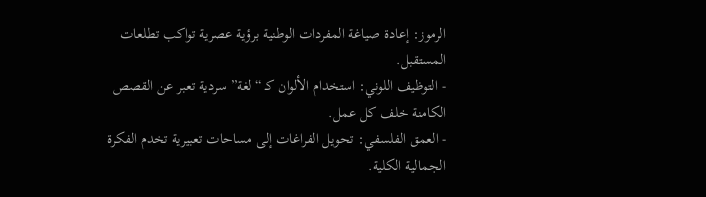الرموز: إعادة صياغة المفردات الوطنية برؤية عصرية تواكب تطلعات المستقبل.
- التوظيف اللوني: استخدام الألوان كـ “لغة” سردية تعبر عن القصص الكامنة خلف كل عمل.
- العمق الفلسفي: تحويل الفراغات إلى مساحات تعبيرية تخدم الفكرة الجمالية الكلية.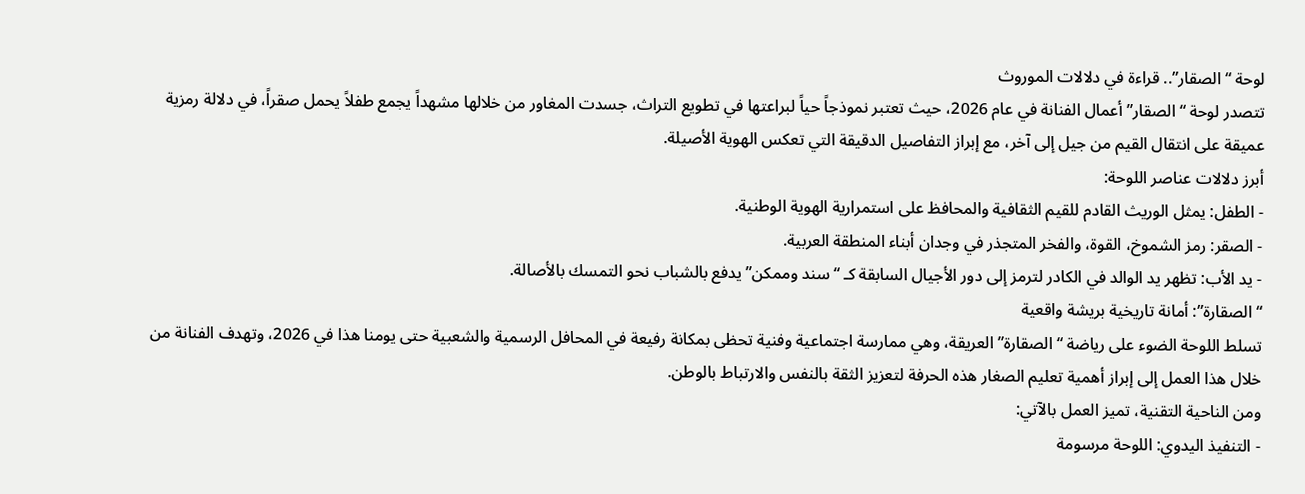لوحة “الصقار”.. قراءة في دلالات الموروث
تتصدر لوحة “الصقار” أعمال الفنانة في عام 2026، حيث تعتبر نموذجاً حياً لبراعتها في تطويع التراث، جسدت المغاور من خلالها مشهداً يجمع طفلاً يحمل صقراً، في دلالة رمزية عميقة على انتقال القيم من جيل إلى آخر، مع إبراز التفاصيل الدقيقة التي تعكس الهوية الأصيلة.
أبرز دلالات عناصر اللوحة:
- الطفل: يمثل الوريث القادم للقيم الثقافية والمحافظ على استمرارية الهوية الوطنية.
- الصقر: رمز الشموخ، القوة، والفخر المتجذر في وجدان أبناء المنطقة العربية.
- يد الأب: تظهر يد الوالد في الكادر لترمز إلى دور الأجيال السابقة كـ “سند وممكن” يدفع بالشباب نحو التمسك بالأصالة.
“الصقارة”: أمانة تاريخية بريشة واقعية
تسلط اللوحة الضوء على رياضة “الصقارة” العريقة، وهي ممارسة اجتماعية وفنية تحظى بمكانة رفيعة في المحافل الرسمية والشعبية حتى يومنا هذا في 2026، وتهدف الفنانة من خلال هذا العمل إلى إبراز أهمية تعليم الصغار هذه الحرفة لتعزيز الثقة بالنفس والارتباط بالوطن.
ومن الناحية التقنية، تميز العمل بالآتي:
- التنفيذ اليدوي: اللوحة مرسومة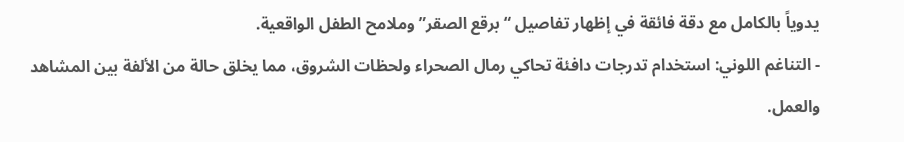يدوياً بالكامل مع دقة فائقة في إظهار تفاصيل “برقع الصقر” وملامح الطفل الواقعية.
- التناغم اللوني: استخدام تدرجات دافئة تحاكي رمال الصحراء ولحظات الشروق، مما يخلق حالة من الألفة بين المشاهد والعمل.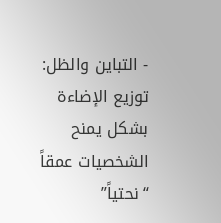- التباين والظل: توزيع الإضاءة بشكل يمنح الشخصيات عمقاً “نحتياً”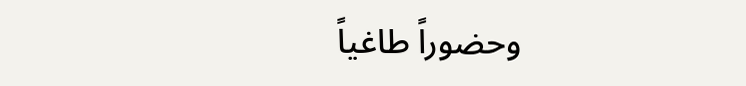وحضوراً طاغياً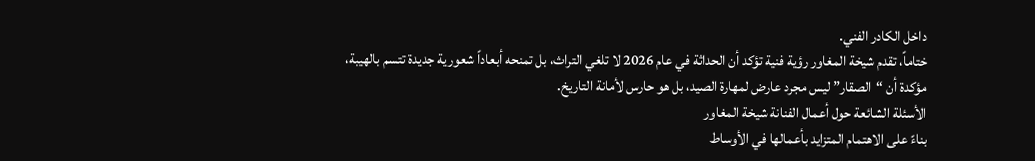داخل الكادر الفني.
ختاماً، تقدم شيخة المغاور رؤية فنية تؤكد أن الحداثة في عام 2026 لا تلغي التراث، بل تمنحه أبعاداً شعورية جديدة تتسم بالهيبة، مؤكدة أن “الصقار” ليس مجرد عارض لمهارة الصيد، بل هو حارس لأمانة التاريخ.
الأسئلة الشائعة حول أعمال الفنانة شيخة المغاور
بناءً على الاهتمام المتزايد بأعمالها في الأوساط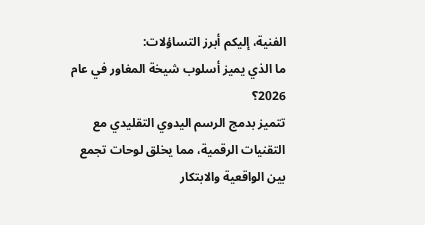الفنية، إليكم أبرز التساؤلات:
ما الذي يميز أسلوب شيخة المغاور في عام 2026؟
تتميز بدمج الرسم اليدوي التقليدي مع التقنيات الرقمية، مما يخلق لوحات تجمع بين الواقعية والابتكار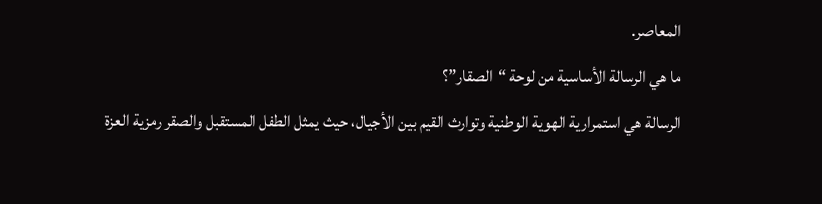المعاصر.
ما هي الرسالة الأساسية من لوحة “الصقار”؟
الرسالة هي استمرارية الهوية الوطنية وتوارث القيم بين الأجيال، حيث يمثل الطفل المستقبل والصقر رمزية العزة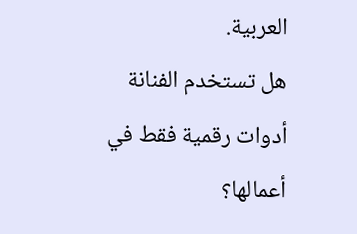العربية.
هل تستخدم الفنانة أدوات رقمية فقط في أعمالها؟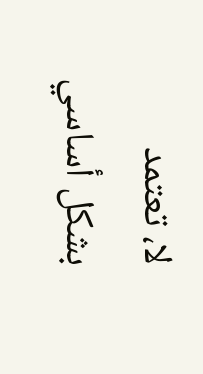لا، تعتمد بشكل أساسي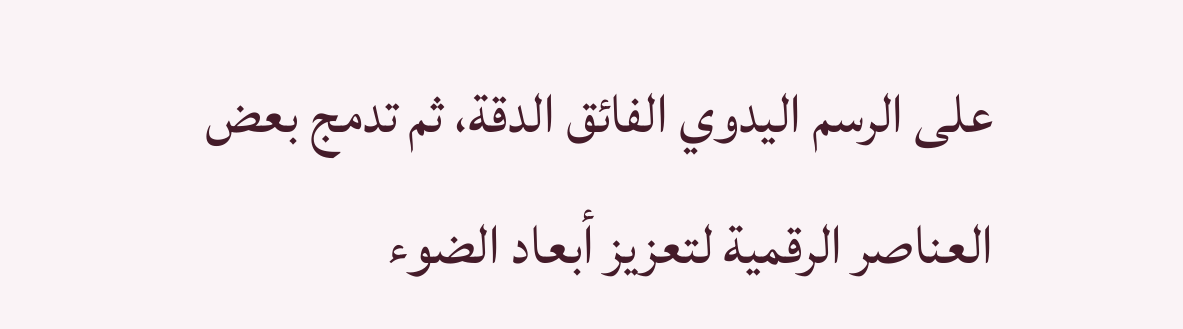على الرسم اليدوي الفائق الدقة، ثم تدمج بعض العناصر الرقمية لتعزيز أبعاد الضوء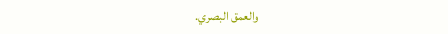والعمق البصري.